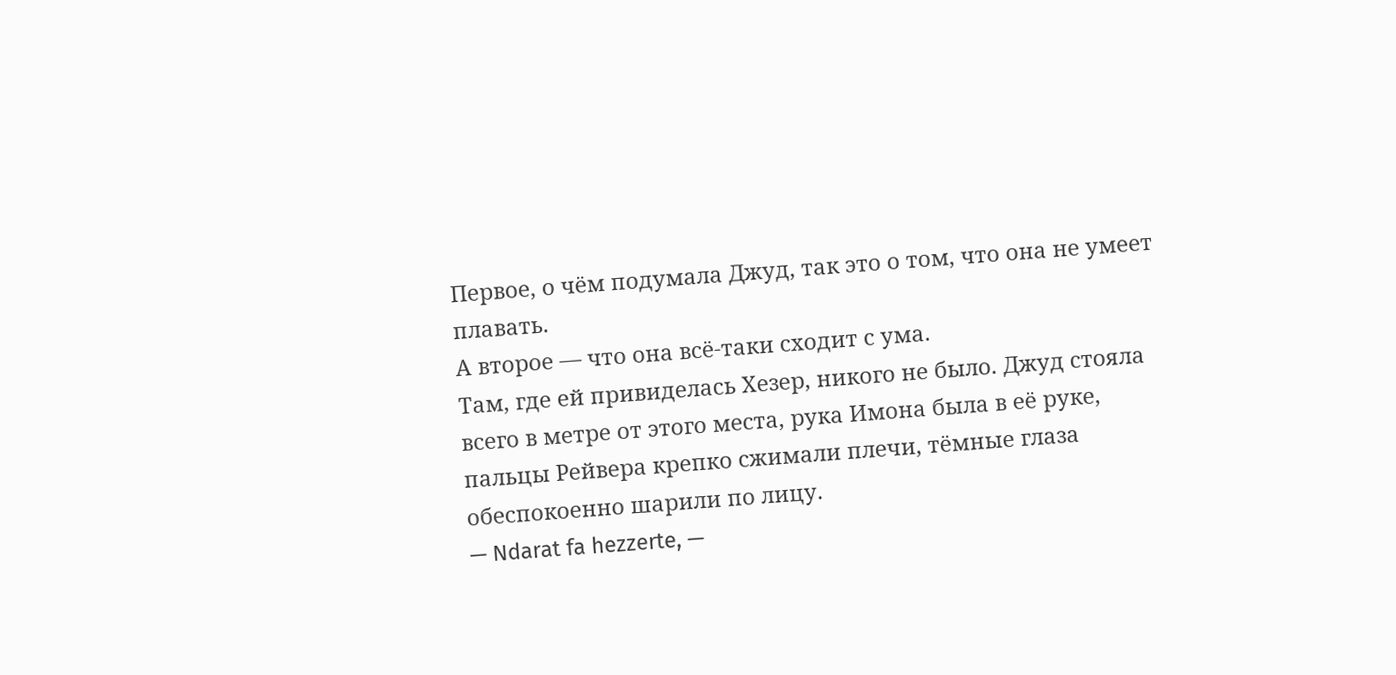Первое, о чём подумала Джуд, так это о том, что она не умеет плавать.
А второе — что она всё-таки сходит с ума.
Там, где ей привиделась Хезер, никого не было. Джуд стояла всего в метре от этого места, рука Имона была в её руке, пальцы Рейвера крепко сжимали плечи, тёмные глаза обеспокоенно шарили по лицу.
— Ndarat fa hezzerte, —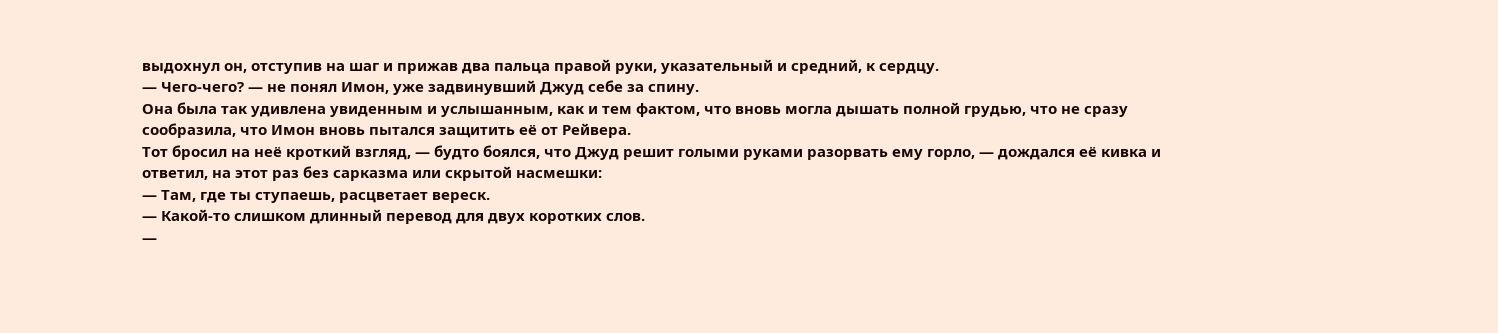выдохнул он, отступив на шаг и прижав два пальца правой руки, указательный и средний, к сердцу.
— Чего-чего? — не понял Имон, уже задвинувший Джуд себе за спину.
Она была так удивлена увиденным и услышанным, как и тем фактом, что вновь могла дышать полной грудью, что не сразу сообразила, что Имон вновь пытался защитить её от Рейвера.
Тот бросил на неё кроткий взгляд, — будто боялся, что Джуд решит голыми руками разорвать ему горло, — дождался её кивка и ответил, на этот раз без сарказма или скрытой насмешки:
— Там, где ты ступаешь, расцветает вереск.
— Какой-то слишком длинный перевод для двух коротких слов.
—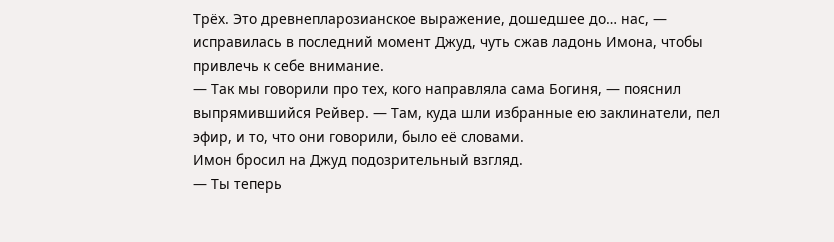Трёх. Это древнепларозианское выражение, дошедшее до… нас, — исправилась в последний момент Джуд, чуть сжав ладонь Имона, чтобы привлечь к себе внимание.
— Так мы говорили про тех, кого направляла сама Богиня, — пояснил выпрямившийся Рейвер. — Там, куда шли избранные ею заклинатели, пел эфир, и то, что они говорили, было её словами.
Имон бросил на Джуд подозрительный взгляд.
— Ты теперь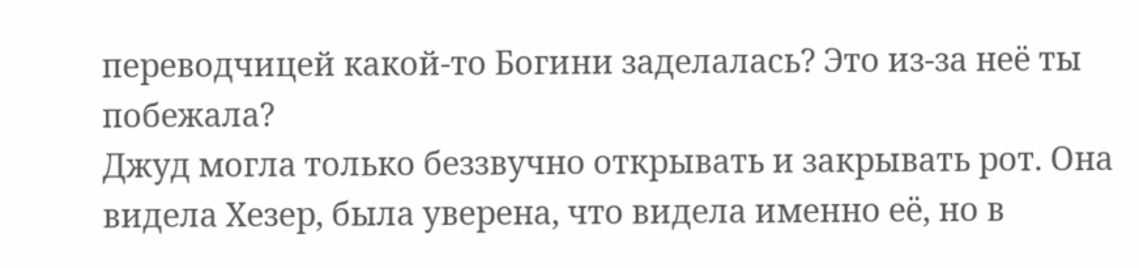переводчицей какой-то Богини заделалась? Это из-за неё ты побежала?
Джуд могла только беззвучно открывать и закрывать рот. Она видела Хезер, была уверена, что видела именно её, но в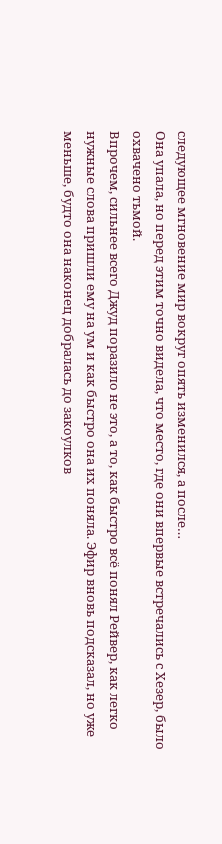следующее мгновение мир вокруг опять изменился, а после…
Она упала, но перед этим точно видела, что место, где они впервые встречались с Хезер, было охвачено тьмой.
Впрочем, сильнее всего Джуд поразило не это, а то, как быстро всё понял Рейвер, как легко нужные слова пришли ему на ум и как быстро она их поняла. Эфир вновь подсказал, но уже меньше, будто она наконец добралась до закоулков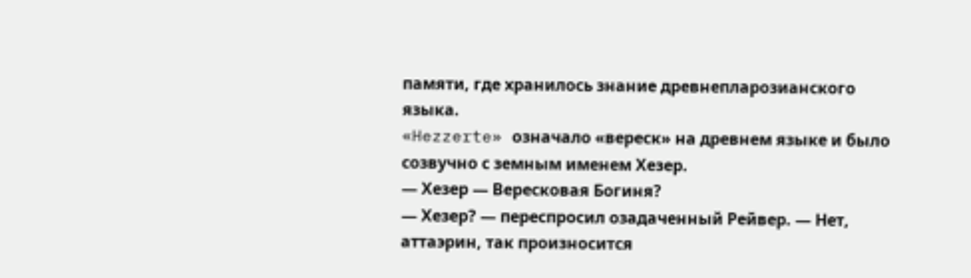памяти, где хранилось знание древнепларозианского языка.
«Hezzerte» означало «вереск» на древнем языке и было созвучно с земным именем Хезер.
— Хезер — Вересковая Богиня?
— Хезер? — переспросил озадаченный Рейвер. — Нет, аттаэрин, так произносится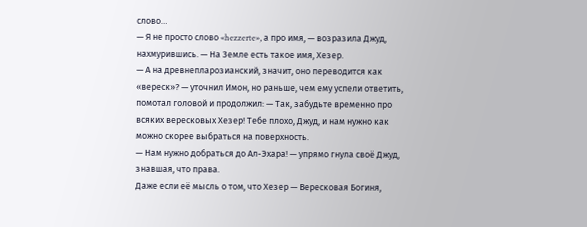слово…
— Я не просто слово «hezzerte», а про имя, — возразила Джуд, нахмурившись. — На Земле есть такое имя, Хезер.
— А на древнепларозианский, значит, оно переводится как «вереск»? — уточнил Имон, но раньше, чем ему успели ответить, помотал головой и продолжил: — Так, забудьте временно про всяких вересковых Хезер! Тебе плохо, Джуд, и нам нужно как можно скорее выбраться на поверхность.
— Нам нужно добраться до Ал-Эхара! — упрямо гнула своё Джуд, знавшая, что права.
Даже если её мысль о том, что Хезер — Вересковая Богиня,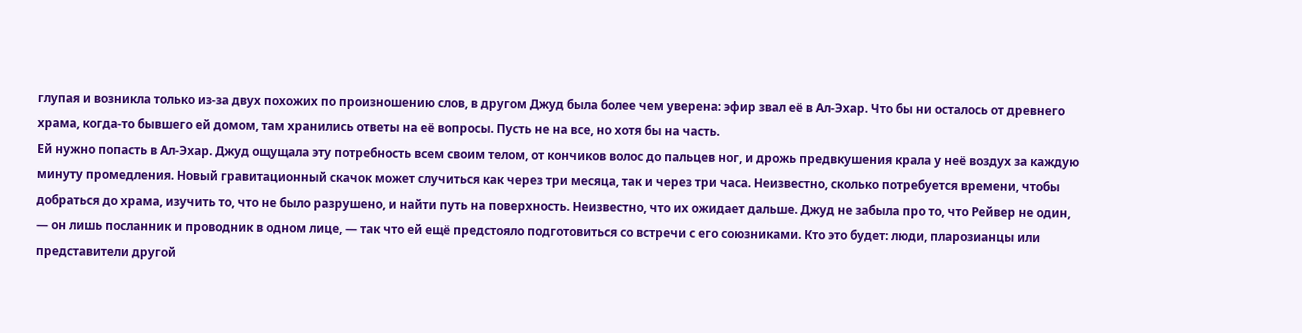глупая и возникла только из-за двух похожих по произношению слов, в другом Джуд была более чем уверена: эфир звал её в Ал-Эхар. Что бы ни осталось от древнего храма, когда-то бывшего ей домом, там хранились ответы на её вопросы. Пусть не на все, но хотя бы на часть.
Ей нужно попасть в Ал-Эхар. Джуд ощущала эту потребность всем своим телом, от кончиков волос до пальцев ног, и дрожь предвкушения крала у неё воздух за каждую минуту промедления. Новый гравитационный скачок может случиться как через три месяца, так и через три часа. Неизвестно, сколько потребуется времени, чтобы добраться до храма, изучить то, что не было разрушено, и найти путь на поверхность. Неизвестно, что их ожидает дальше. Джуд не забыла про то, что Рейвер не один, — он лишь посланник и проводник в одном лице, — так что ей ещё предстояло подготовиться со встречи с его союзниками. Кто это будет: люди, пларозианцы или представители другой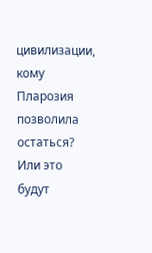цивилизации, кому Пларозия позволила остаться? Или это будут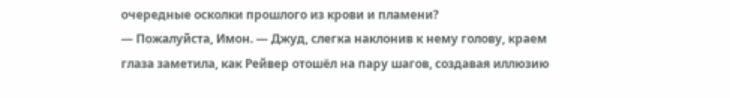очередные осколки прошлого из крови и пламени?
— Пожалуйста, Имон. — Джуд, слегка наклонив к нему голову, краем глаза заметила, как Рейвер отошёл на пару шагов, создавая иллюзию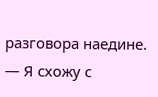разговора наедине. — Я схожу с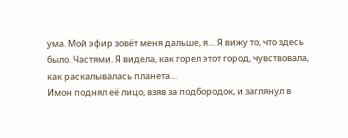ума. Мой эфир зовёт меня дальше, я… Я вижу то, что здесь было. Частями. Я видела, как горел этот город, чувствовала, как раскалывалась планета…
Имон поднял её лицо, взяв за подбородок, и заглянул в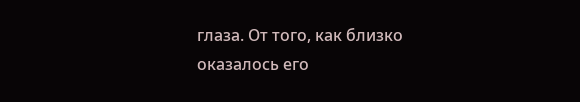глаза. От того, как близко оказалось его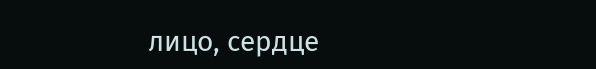лицо, сердце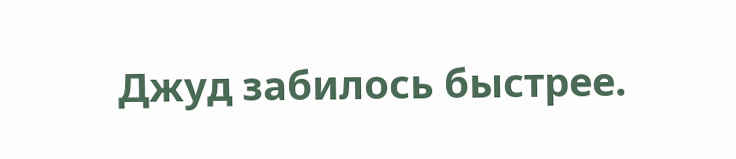Джуд забилось быстрее.